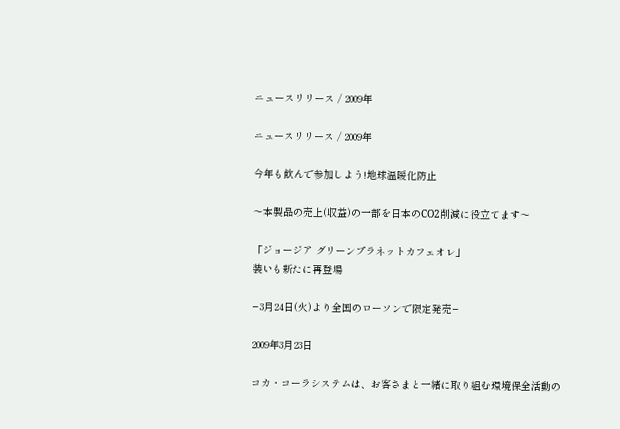ニュースリリース / 2009年

ニュースリリース / 2009年

今年も飲んで参加しよう!地球温暖化防止

〜本製品の売上(収益)の一部を日本のCO2削減に役立てます〜

「ジョージア グリーンプラネットカフェオレ」
装いも新たに再登場

−3月24日(火)より全国のローソンで限定発売−

2009年3月23日

コカ・コーラシステムは、お客さまと一緒に取り組む環境保全活動の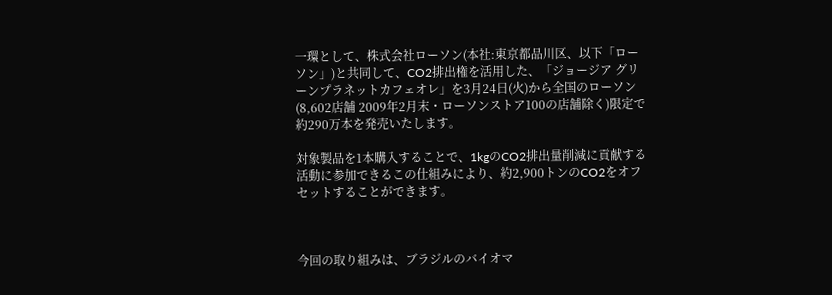一環として、株式会社ローソン(本社:東京都品川区、以下「ローソン」)と共同して、CO2排出権を活用した、「ジョージア グリーンプラネットカフェオレ」を3月24日(火)から全国のローソン(8,602店舗 2009年2月末・ローソンストア100の店舗除く)限定で約290万本を発売いたします。

対象製品を1本購入することで、1kgのCO2排出量削減に貢献する活動に参加できるこの仕組みにより、約2,900トンのCO2をオフセットすることができます。



今回の取り組みは、ブラジルのバイオマ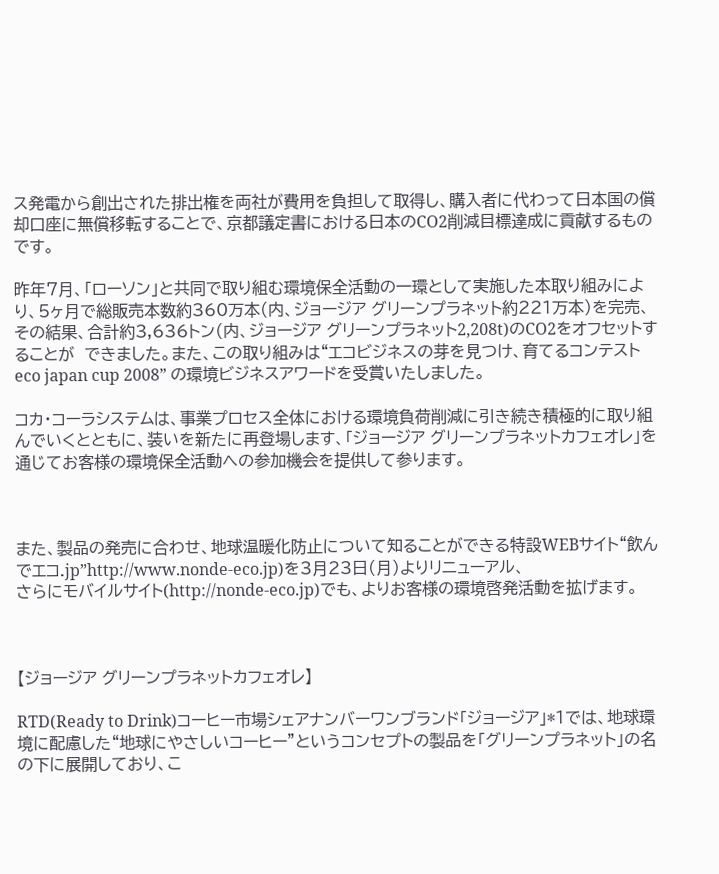ス発電から創出された排出権を両社が費用を負担して取得し、購入者に代わって日本国の償却口座に無償移転することで、京都議定書における日本のCO2削減目標達成に貢献するものです。

昨年7月、「ローソン」と共同で取り組む環境保全活動の一環として実施した本取り組みにより、5ヶ月で総販売本数約360万本(内、ジョージア グリーンプラネット約221万本)を完売、その結果、合計約3,636トン(内、ジョージア グリーンプラネット2,208t)のCO2をオフセットすることが  できました。また、この取り組みは“エコビジネスの芽を見つけ、育てるコンテストeco japan cup 2008” の環境ビジネスアワードを受賞いたしました。

コカ・コーラシステムは、事業プロセス全体における環境負荷削減に引き続き積極的に取り組んでいくとともに、装いを新たに再登場します、「ジョージア グリーンプラネットカフェオレ」を通じてお客様の環境保全活動への参加機会を提供して参ります。



また、製品の発売に合わせ、地球温暖化防止について知ることができる特設WEBサイト“飲んでエコ.jp”http://www.nonde-eco.jp)を3月23日(月)よりリニューアル、
さらにモバイルサイト(http://nonde-eco.jp)でも、よりお客様の環境啓発活動を拡げます。



【ジョージア グリーンプラネットカフェオレ】

RTD(Ready to Drink)コーヒー市場シェアナンバーワンブランド「ジョージア」*1では、地球環境に配慮した“地球にやさしいコーヒー”というコンセプトの製品を「グリーンプラネット」の名の下に展開しており、こ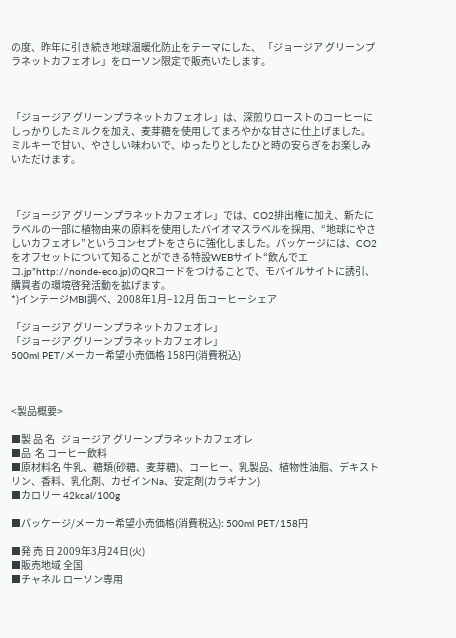の度、昨年に引き続き地球温暖化防止をテーマにした、 「ジョージア グリーンプラネットカフェオレ」をローソン限定で販売いたします。



「ジョージア グリーンプラネットカフェオレ」は、深煎りローストのコーヒーにしっかりしたミルクを加え、麦芽糖を使用してまろやかな甘さに仕上げました。ミルキーで甘い、やさしい味わいで、ゆったりとしたひと時の安らぎをお楽しみいただけます。



「ジョージア グリーンプラネットカフェオレ」では、CO2排出権に加え、新たにラベルの一部に植物由来の原料を使用したバイオマスラベルを採用、“地球にやさしいカフェオレ”というコンセプトをさらに強化しました。パッケージには、CO2をオフセットについて知ることができる特設WEBサイト“飲んでエコ.jp”http://nonde-eco.jp)のQRコードをつけることで、モバイルサイトに誘引、購買者の環境啓発活動を拡げます。
*)インテージMBI調べ、2008年1月−12月 缶コーヒーシェア

「ジョージア グリーンプラネットカフェオレ」
「ジョージア グリーンプラネットカフェオレ」
500ml PET/メーカー希望小売価格 158円(消費税込)



<製品概要>

■製 品 名   ジョージア グリーンプラネットカフェオレ
■品  名 コーヒー飲料
■原材料名 牛乳、糖類(砂糖、麦芽糖)、コーヒー、乳製品、植物性油脂、デキストリン、香料、乳化剤、カゼインNa、安定剤(カラギナン)
■カロリー 42kcal/100g

■パッケージ/メーカー希望小売価格(消費税込): 500ml PET/158円

■発 売 日 2009年3月24日(火)
■販売地域 全国
■チャネル ローソン専用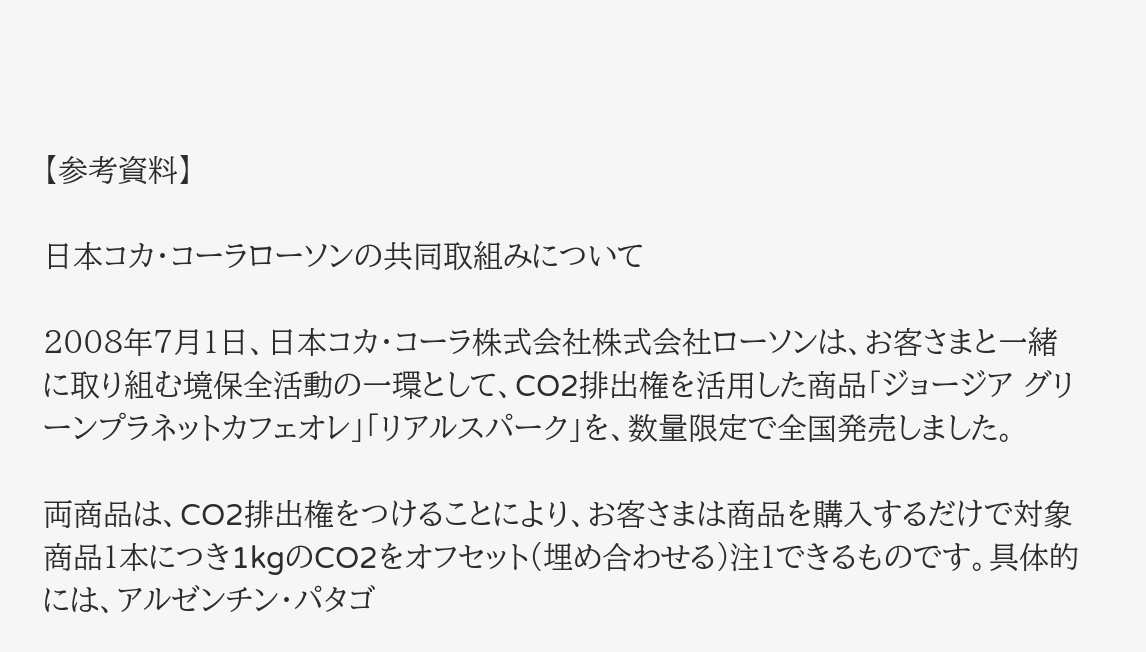【参考資料】

日本コカ・コーラローソンの共同取組みについて

2008年7月1日、日本コカ・コーラ株式会社株式会社ローソンは、お客さまと一緒に取り組む境保全活動の一環として、CO2排出権を活用した商品「ジョージア グリーンプラネットカフェオレ」「リアルスパーク」を、数量限定で全国発売しました。

両商品は、CO2排出権をつけることにより、お客さまは商品を購入するだけで対象商品1本につき1kgのCO2をオフセット(埋め合わせる)注1できるものです。具体的には、アルゼンチン・パタゴ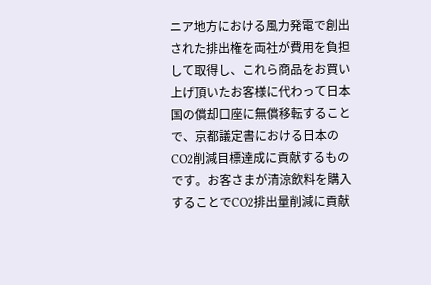ニア地方における風力発電で創出された排出権を両社が費用を負担して取得し、これら商品をお買い上げ頂いたお客様に代わって日本国の償却口座に無償移転することで、京都議定書における日本のCO2削減目標達成に貢献するものです。お客さまが清涼飲料を購入することでCO2排出量削減に貢献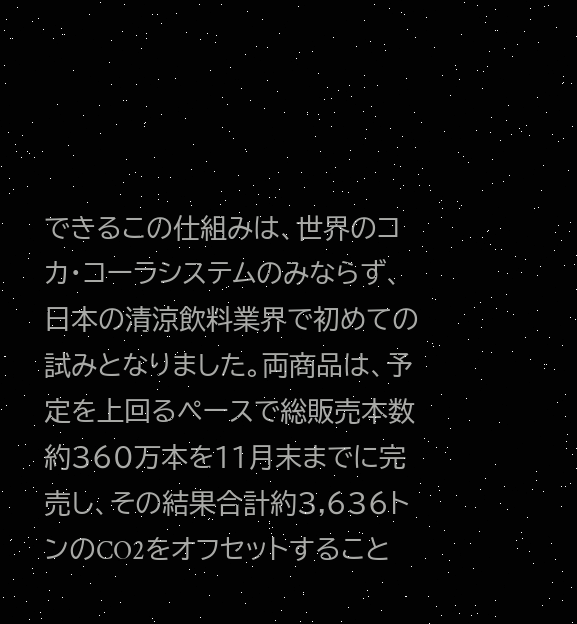できるこの仕組みは、世界のコカ・コーラシステムのみならず、日本の清涼飲料業界で初めての試みとなりました。両商品は、予定を上回るペースで総販売本数約360万本を11月末までに完売し、その結果合計約3,636トンのCO2をオフセットすること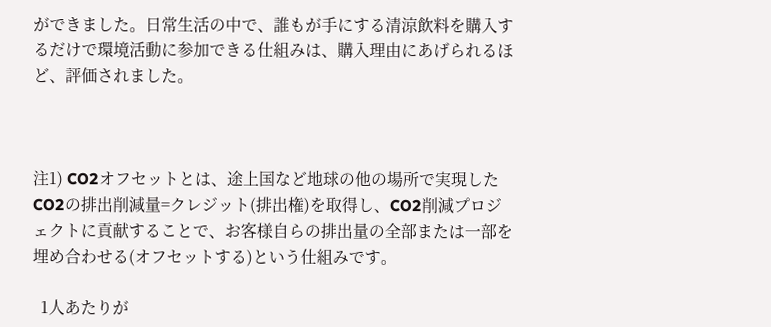ができました。日常生活の中で、誰もが手にする清涼飲料を購入するだけで環境活動に参加できる仕組みは、購入理由にあげられるほど、評価されました。



注1) CO2オフセットとは、途上国など地球の他の場所で実現したCO2の排出削減量=クレジット(排出権)を取得し、CO2削減プロジェクトに貢献することで、お客様自らの排出量の全部または一部を埋め合わせる(オフセットする)という仕組みです。

  1人あたりが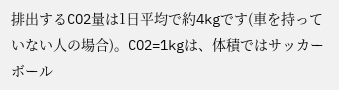排出するCO2量は1日平均で約4kgです(車を持っていない人の場合)。CO2=1kgは、体積ではサッカーボール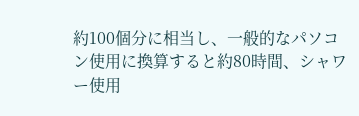約100個分に相当し、一般的なパソコン使用に換算すると約80時間、シャワー使用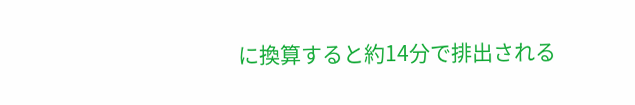に換算すると約14分で排出される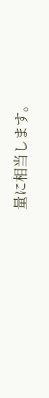量に相当します。